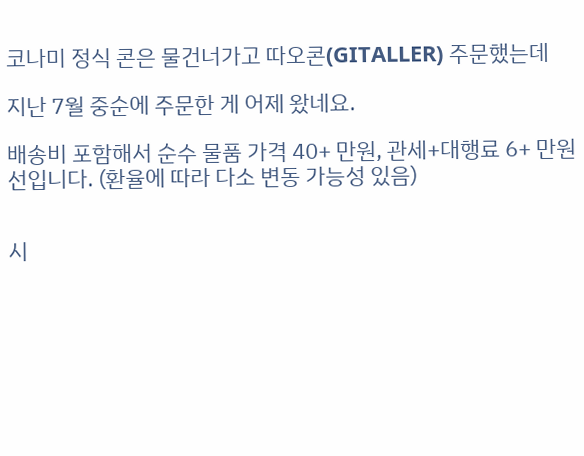코나미 정식 콘은 물건너가고 따오콘(GITALLER) 주문했는데

지난 7월 중순에 주문한 게 어제 왔네요.

배송비 포함해서 순수 물품 가격 40+ 만원, 관세+대행료 6+ 만원 선입니다. (환율에 따라 다소 변동 가능성 있음)


시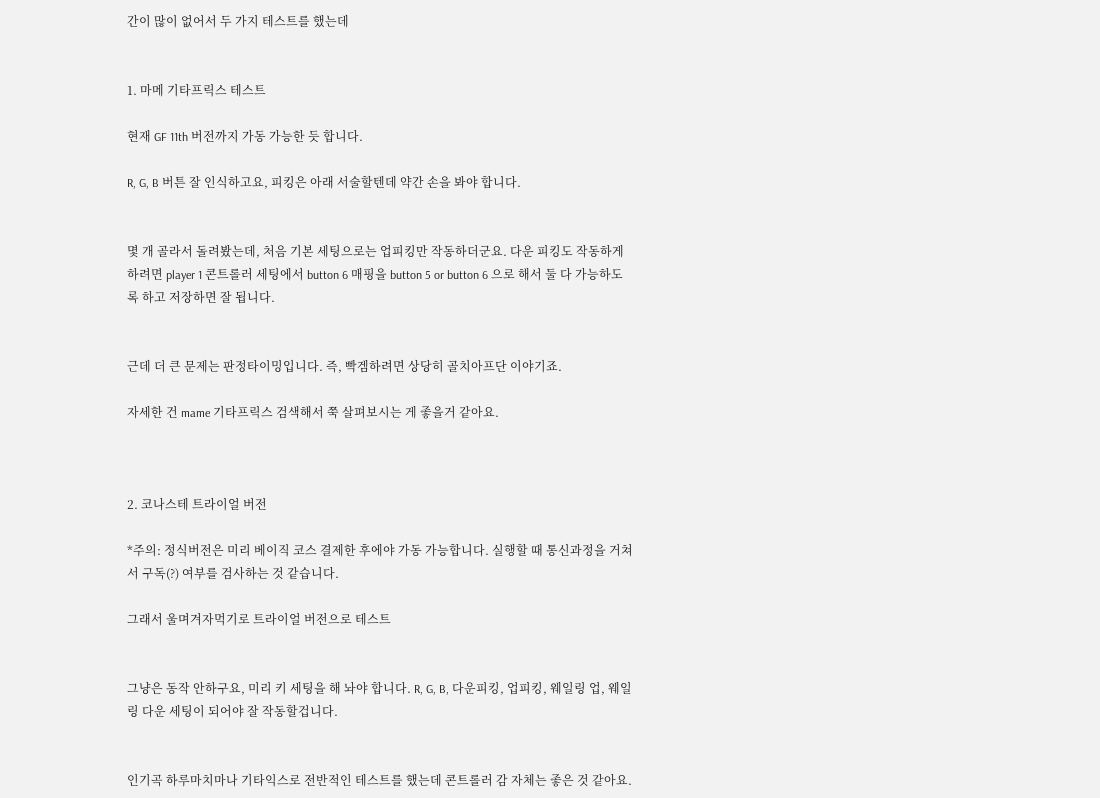간이 많이 없어서 두 가지 테스트를 했는데


1. 마메 기타프릭스 테스트

현재 GF 11th 버전까지 가동 가능한 듯 합니다.

R, G, B 버튼 잘 인식하고요, 피킹은 아래 서술할텐데 약간 손을 봐야 합니다.


몇 개 골라서 돌려봤는데, 처음 기본 세팅으로는 업피킹만 작동하더군요. 다운 피킹도 작동하게 하려면 player 1 콘트롤러 세팅에서 button 6 매핑을 button 5 or button 6 으로 해서 둘 다 가능하도록 하고 저장하면 잘 됩니다.


근데 더 큰 문제는 판정타이밍입니다. 즉, 빡겜하려면 상당히 골치아프단 이야기죠.

자세한 건 mame 기타프릭스 검색해서 쭉 살펴보시는 게 좋을거 같아요.



2. 코나스테 트라이얼 버전

*주의: 정식버전은 미리 베이직 코스 결제한 후에야 가동 가능합니다. 실행할 때 통신과정을 거쳐서 구독(?) 여부를 검사하는 것 같습니다.

그래서 울며겨자먹기로 트라이얼 버전으로 테스트


그냥은 동작 안하구요, 미리 키 세팅을 해 놔야 합니다. R, G, B, 다운피킹, 업피킹, 웨일링 업, 웨일링 다운 세팅이 되어야 잘 작동할겁니다.


인기곡 하루마치마나 기타익스로 전반적인 테스트를 했는데 콘트롤러 감 자체는 좋은 것 같아요.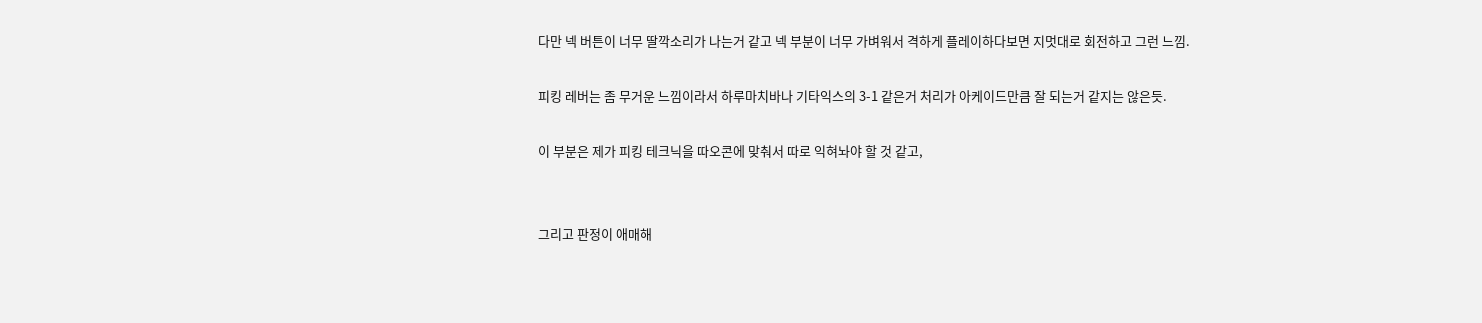다만 넥 버튼이 너무 딸깍소리가 나는거 같고 넥 부분이 너무 가벼워서 격하게 플레이하다보면 지멋대로 회전하고 그런 느낌.

피킹 레버는 좀 무거운 느낌이라서 하루마치바나 기타익스의 3-1 같은거 처리가 아케이드만큼 잘 되는거 같지는 않은듯.

이 부분은 제가 피킹 테크닉을 따오콘에 맞춰서 따로 익혀놔야 할 것 같고,


그리고 판정이 애매해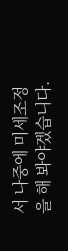서 나중에 미세조정을 해 봐야겠습니다.